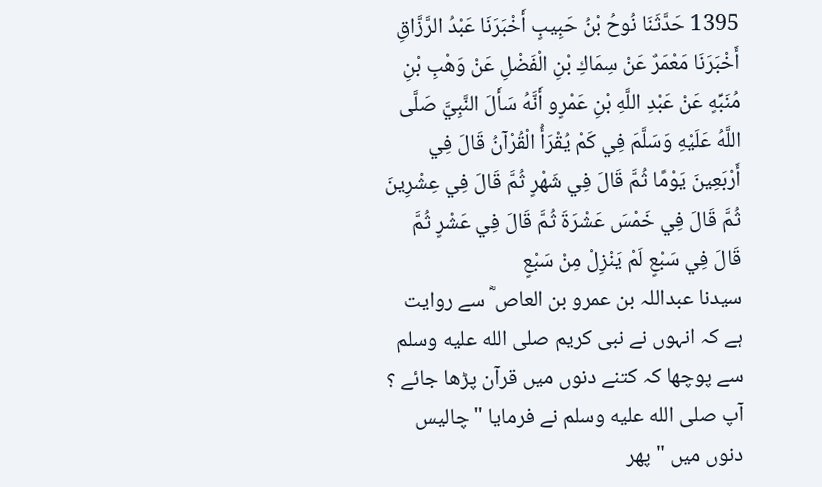1395 حَدَّثَنَا نُوحُ بْنُ حَبِيبٍ أَخْبَرَنَا عَبْدُ الرَّزَّاقِ أَخْبَرَنَا مَعْمَرٌ عَنْ سِمَاكِ بْنِ الْفَضْلِ عَنْ وَهْبِ بْنِ مُنَبِّهٍ عَنْ عَبْدِ اللَّهِ بْنِ عَمْرٍو أَنَّهُ سَأَلَ النَّبِيَّ صَلَّى اللَّهُ عَلَيْهِ وَسَلَّمَ فِي كَمْ يُقْرَأُ الْقُرْآنُ قَالَ فِي أَرْبَعِينَ يَوْمًا ثُمَّ قَالَ فِي شَهْرٍ ثُمَّ قَالَ فِي عِشْرِينَ ثُمَّ قَالَ فِي خَمْسَ عَشْرَةَ ثُمَّ قَالَ فِي عَشْرٍ ثُمَّ قَالَ فِي سَبْعٍ لَمْ يَنْزِلْ مِنْ سَبْعٍ
سیدنا عبداللہ بن عمرو بن العاص ؓ سے روایت ہے کہ انہوں نے نبی کریم صلى الله عليه وسلم سے پوچھا کہ کتنے دنوں میں قرآن پڑھا جائے ؟ آپ صلى الله عليه وسلم نے فرمایا " چالیس دنوں میں " پھر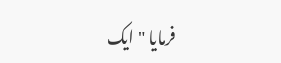فرمایا " ایک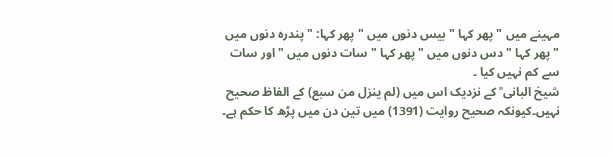مہینے میں " پھر کہا " بیس دنوں میں " پھر کہا: " پندرہ دنوں میں " پھر کہا " دس دنوں میں " پھر کہا " سات دنوں میں " اور سات سے کم نہیں کیا ۔
شیخ البانی ؒ کے نزدیک اس میں (لم ينزل من سبع) کے الفاظ صحیح نہیں۔کیونکہ صحیح روایت (1391) میں تین دن میں پڑھ کا حکم ہے۔